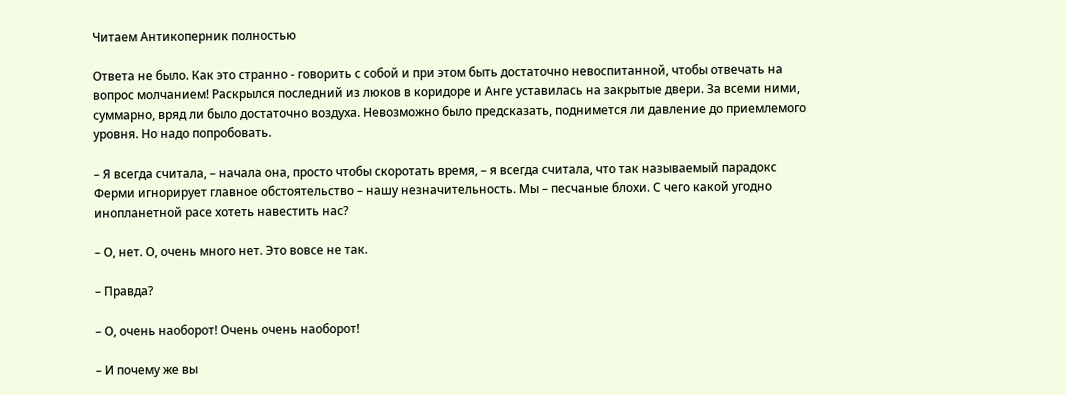Читаем Антикоперник полностью

Ответа не было. Как это странно - говорить с собой и при этом быть достаточно невоспитанной, чтобы отвечать на вопрос молчанием! Раскрылся последний из люков в коридоре и Анге уставилась на закрытые двери. За всеми ними, суммарно, вряд ли было достаточно воздуха. Невозможно было предсказать, поднимется ли давление до приемлемого уровня. Но надо попробовать.

– Я всегда считала, – начала она, просто чтобы скоротать время, – я всегда считала, что так называемый парадокс Ферми игнорирует главное обстоятельство – нашу незначительность. Мы – песчаные блохи. С чего какой угодно инопланетной расе хотеть навестить нас?

– О, нет. О, очень много нет. Это вовсе не так.

– Правда?

– О, очень наоборот! Очень очень наоборот!

– И почему же вы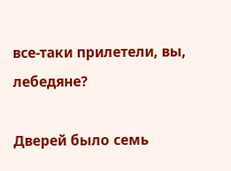все-таки прилетели, вы, лебедяне?

Дверей было семь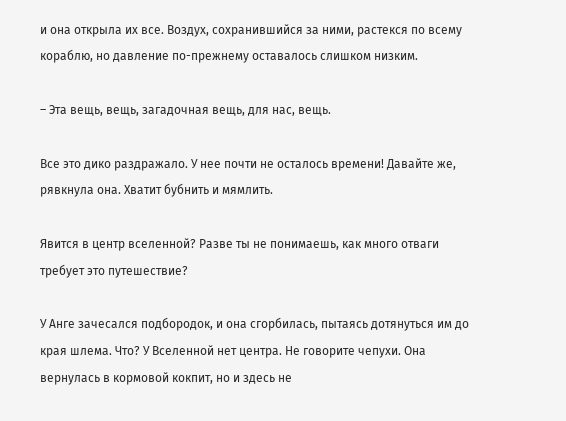и она открыла их все. Воздух, сохранившийся за ними, растекся по всему кораблю, но давление по-прежнему оставалось слишком низким.

– Эта вещь, вещь, загадочная вещь, для нас, вещь.

Все это дико раздражало. У нее почти не осталось времени! Давайте же, рявкнула она. Хватит бубнить и мямлить.

Явится в центр вселенной? Разве ты не понимаешь, как много отваги требует это путешествие?

У Анге зачесался подбородок, и она сгорбилась, пытаясь дотянуться им до края шлема. Что? У Вселенной нет центра. Не говорите чепухи. Она вернулась в кормовой кокпит, но и здесь не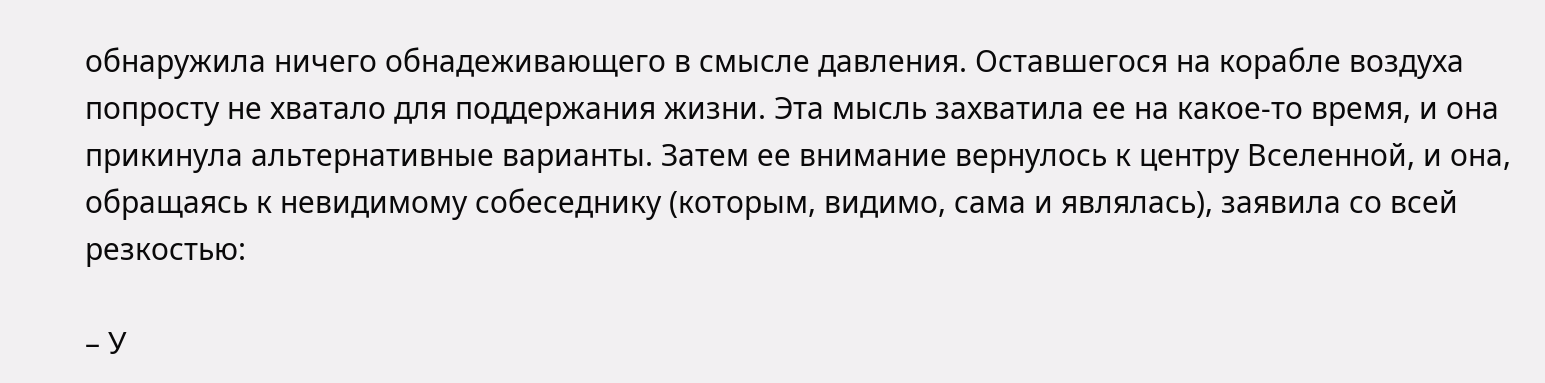обнаружила ничего обнадеживающего в смысле давления. Оставшегося на корабле воздуха попросту не хватало для поддержания жизни. Эта мысль захватила ее на какое-то время, и она прикинула альтернативные варианты. Затем ее внимание вернулось к центру Вселенной, и она, обращаясь к невидимому собеседнику (которым, видимо, сама и являлась), заявила со всей резкостью:

– У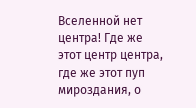Вселенной нет центра! Где же этот центр центра, где же этот пуп мироздания, о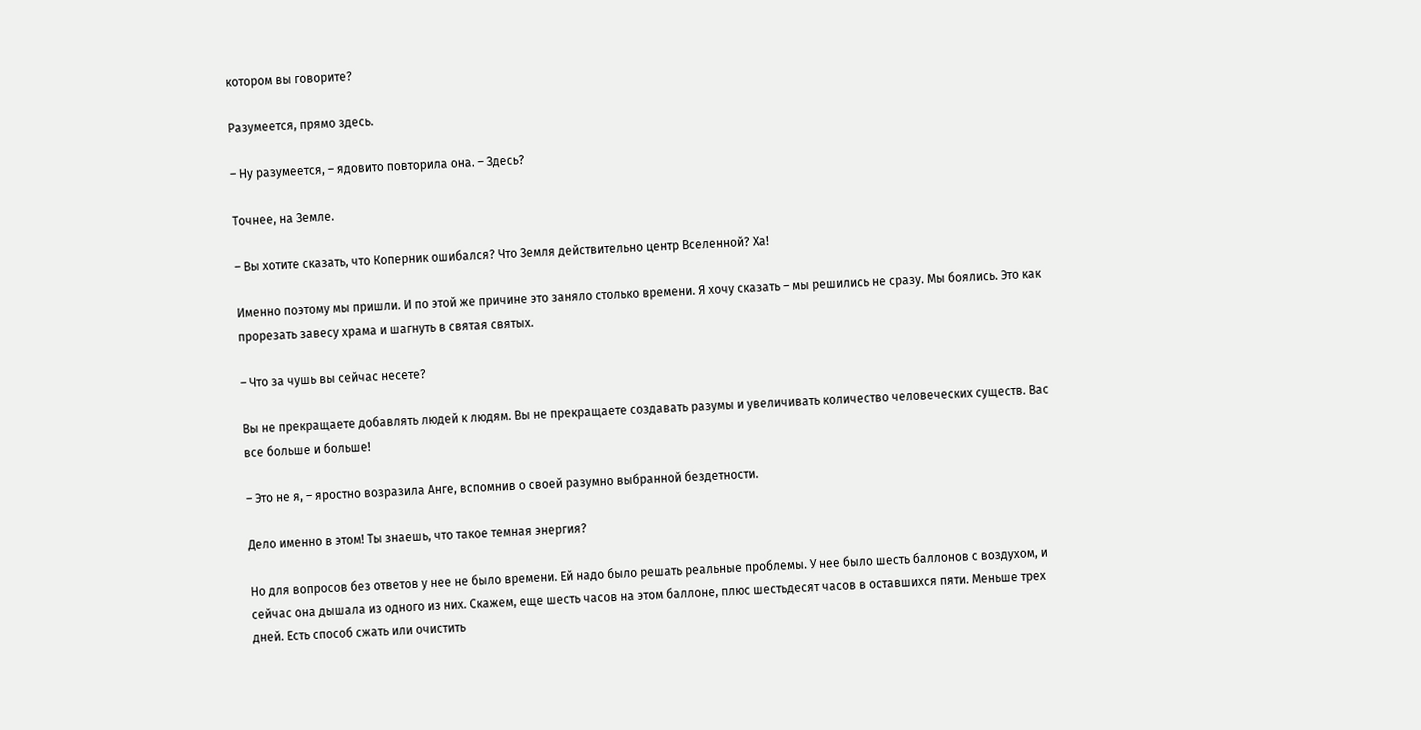котором вы говорите?

Разумеется, прямо здесь.

– Ну разумеется, – ядовито повторила она. – Здесь?

Точнее, на Земле.

– Вы хотите сказать, что Коперник ошибался? Что Земля действительно центр Вселенной? Ха!

Именно поэтому мы пришли. И по этой же причине это заняло столько времени. Я хочу сказать – мы решились не сразу. Мы боялись. Это как прорезать завесу храма и шагнуть в святая святых.

– Что за чушь вы сейчас несете?

Вы не прекращаете добавлять людей к людям. Вы не прекращаете создавать разумы и увеличивать количество человеческих существ. Вас все больше и больше!

– Это не я, – яростно возразила Анге, вспомнив о своей разумно выбранной бездетности.

Дело именно в этом! Ты знаешь, что такое темная энергия?

Но для вопросов без ответов у нее не было времени. Ей надо было решать реальные проблемы. У нее было шесть баллонов с воздухом, и сейчас она дышала из одного из них. Скажем, еще шесть часов на этом баллоне, плюс шестьдесят часов в оставшихся пяти. Меньше трех дней. Есть способ сжать или очистить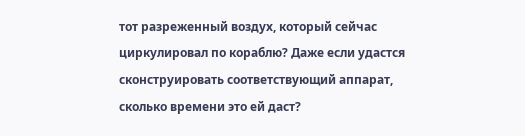тот разреженный воздух, который сейчас циркулировал по кораблю? Даже если удастся сконструировать соответствующий аппарат, сколько времени это ей даст?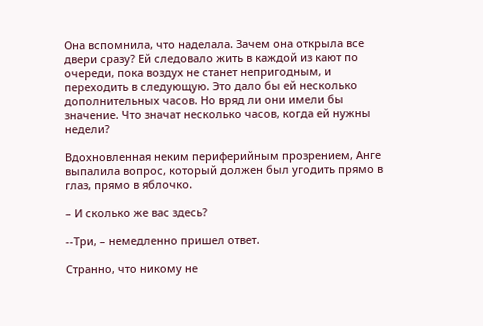Она вспомнила, что наделала. Зачем она открыла все двери сразу? Ей следовало жить в каждой из кают по очереди, пока воздух не станет непригодным, и переходить в следующую. Это дало бы ей несколько дополнительных часов. Но вряд ли они имели бы значение. Что значат несколько часов, когда ей нужны недели?

Вдохновленная неким периферийным прозрением, Анге выпалила вопрос, который должен был угодить прямо в глаз, прямо в яблочко.

– И сколько же вас здесь?

--Три, – немедленно пришел ответ.

Странно, что никому не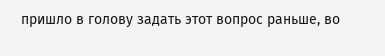пришло в голову задать этот вопрос раньше, во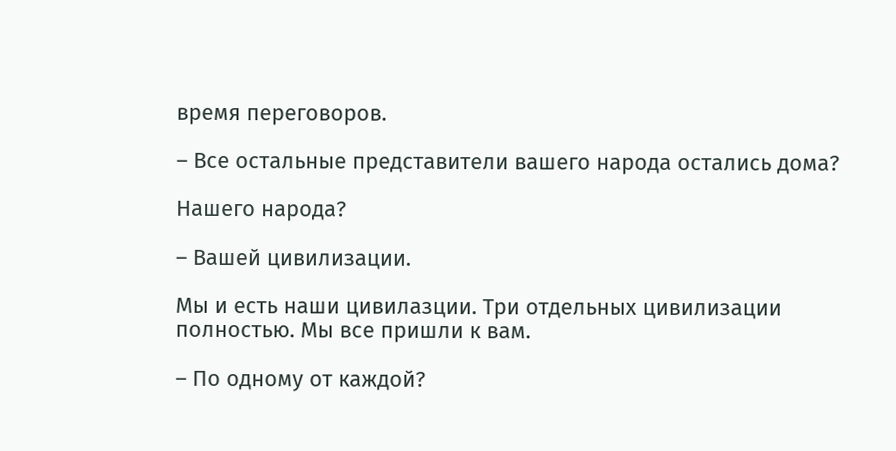время переговоров.

– Все остальные представители вашего народа остались дома?

Нашего народа?

– Вашей цивилизации.

Мы и есть наши цивилазции. Три отдельных цивилизации полностью. Мы все пришли к вам.

– По одному от каждой?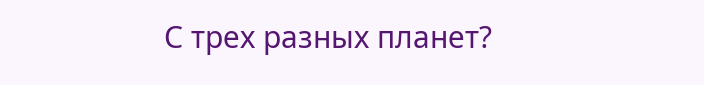С трех разных планет?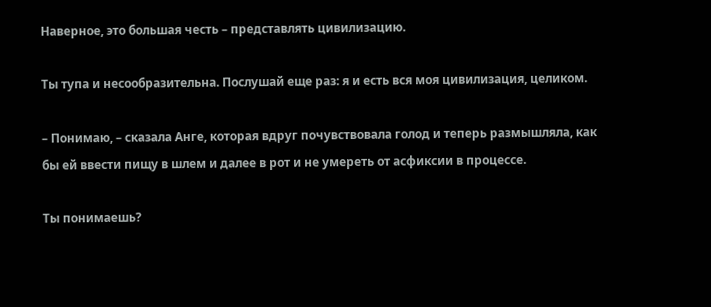Наверное, это большая честь – представлять цивилизацию.

Ты тупа и несообразительна. Послушай еще раз: я и есть вся моя цивилизация, целиком.

– Понимаю, – сказала Анге, которая вдруг почувствовала голод и теперь размышляла, как бы ей ввести пищу в шлем и далее в рот и не умереть от асфиксии в процессе.

Ты понимаешь?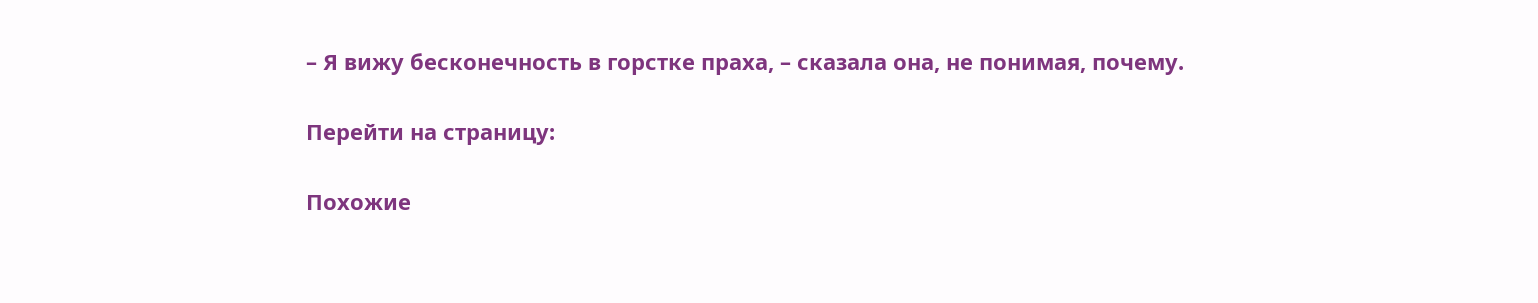– Я вижу бесконечность в горстке праха, – сказала она, не понимая, почему.

Перейти на страницу:

Похожие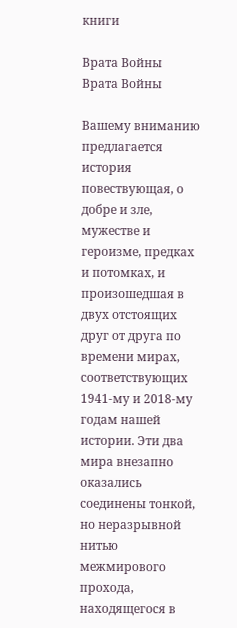книги

Врата Войны
Врата Войны

Вашему вниманию предлагается история повествующая, о добре и зле, мужестве и героизме, предках и потомках, и произошедшая в двух отстоящих друг от друга по времени мирах, соответствующих 1941-му и 2018-му годам нашей истории. Эти два мира внезапно оказались соединены тонкой, но неразрывной нитью межмирового прохода, находящегося в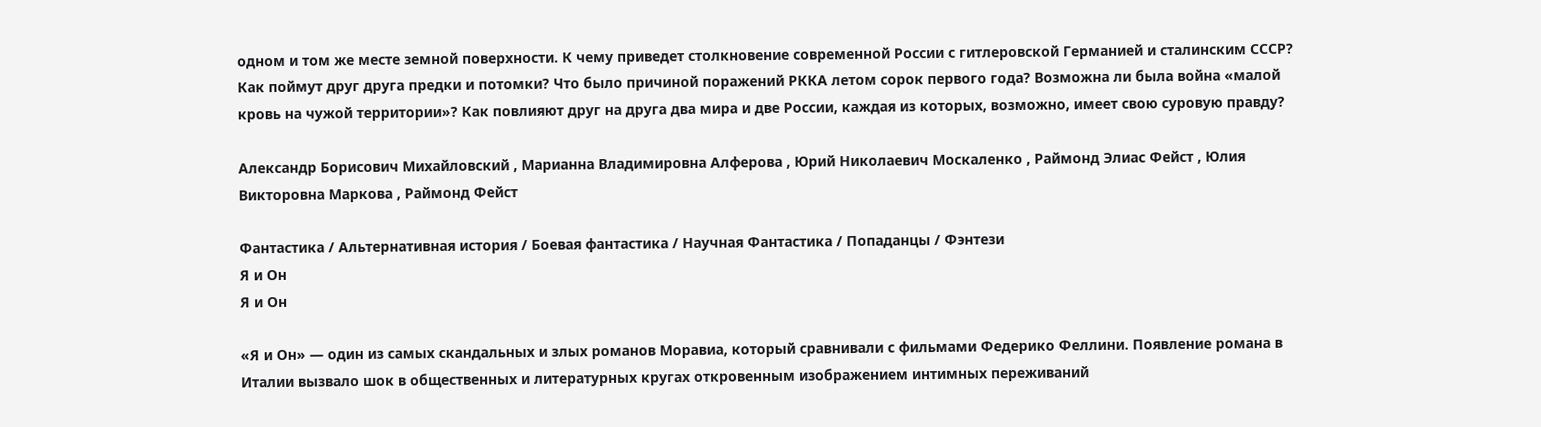одном и том же месте земной поверхности. К чему приведет столкновение современной России с гитлеровской Германией и сталинским СССР? Как поймут друг друга предки и потомки? Что было причиной поражений РККА летом сорок первого года? Возможна ли была война «малой кровь на чужой территории»? Как повлияют друг на друга два мира и две России, каждая из которых, возможно, имеет свою суровую правду?

Александр Борисович Михайловский , Марианна Владимировна Алферова , Юрий Николаевич Москаленко , Раймонд Элиас Фейст , Юлия Викторовна Маркова , Раймонд Фейст

Фантастика / Альтернативная история / Боевая фантастика / Научная Фантастика / Попаданцы / Фэнтези
Я и Он
Я и Он

«Я и Он» — один из самых скандальных и злых романов Моравиа, который сравнивали с фильмами Федерико Феллини. Появление романа в Италии вызвало шок в общественных и литературных кругах откровенным изображением интимных переживаний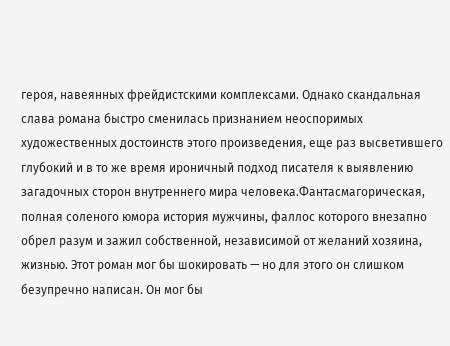героя, навеянных фрейдистскими комплексами. Однако скандальная слава романа быстро сменилась признанием неоспоримых художественных достоинств этого произведения, еще раз высветившего глубокий и в то же время ироничный подход писателя к выявлению загадочных сторон внутреннего мира человека.Фантасмагорическая, полная соленого юмора история мужчины, фаллос которого внезапно обрел разум и зажил собственной, независимой от желаний хозяина, жизнью. Этот роман мог бы шокировать — но для этого он слишком безупречно написан. Он мог бы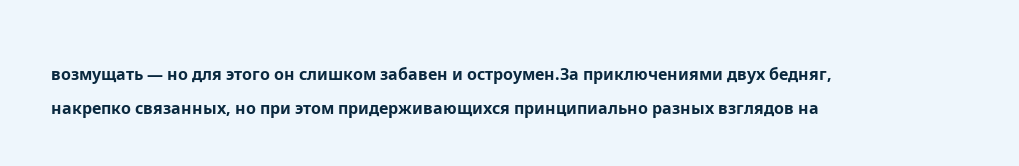возмущать — но для этого он слишком забавен и остроумен.За приключениями двух бедняг, накрепко связанных, но при этом придерживающихся принципиально разных взглядов на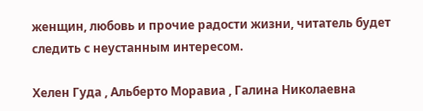женщин, любовь и прочие радости жизни, читатель будет следить с неустанным интересом.

Хелен Гуда , Альберто Моравиа , Галина Николаевна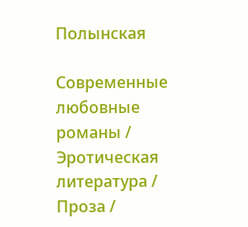Полынская

Современные любовные романы / Эротическая литература / Проза /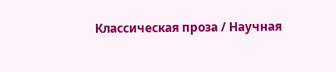Классическая проза / Научная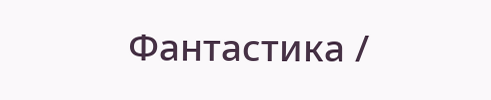Фантастика /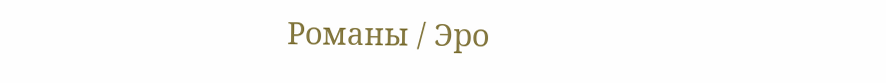Романы / Эро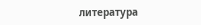литература